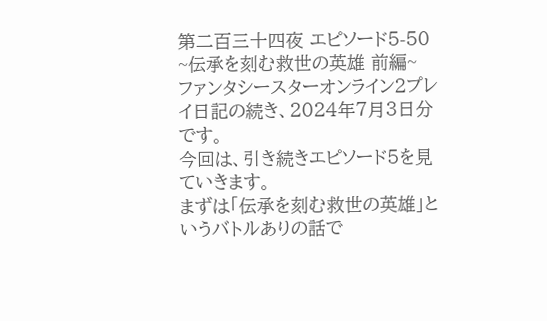第二百三十四夜 エピソード5-50 ~伝承を刻む救世の英雄 前編~
ファンタシースターオンライン2プレイ日記の続き、2024年7月3日分です。
今回は、引き続きエピソード5を見ていきます。
まずは「伝承を刻む救世の英雄」というバトルありの話で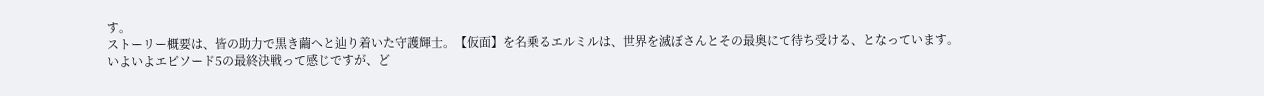す。
ストーリー概要は、皆の助力で黒き繭へと辿り着いた守護輝士。【仮面】を名乗るエルミルは、世界を滅ぼさんとその最奥にて待ち受ける、となっています。
いよいよエピソード5の最終決戦って感じですが、ど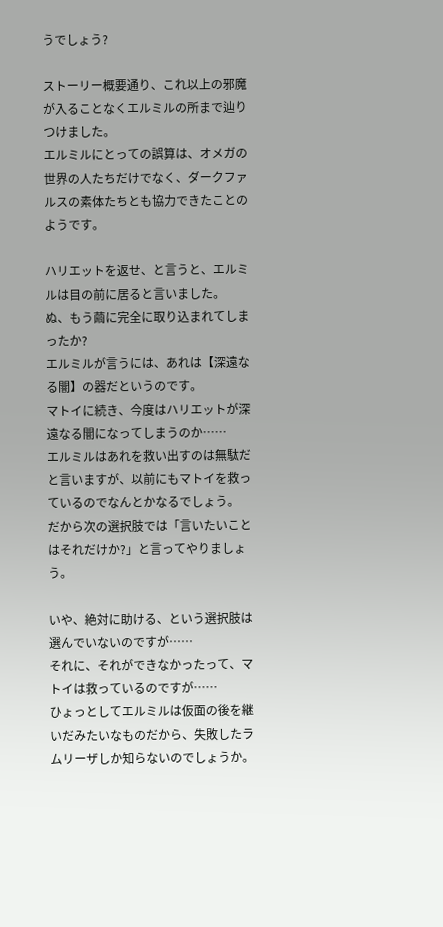うでしょう?

ストーリー概要通り、これ以上の邪魔が入ることなくエルミルの所まで辿りつけました。
エルミルにとっての誤算は、オメガの世界の人たちだけでなく、ダークファルスの素体たちとも協力できたことのようです。

ハリエットを返せ、と言うと、エルミルは目の前に居ると言いました。
ぬ、もう繭に完全に取り込まれてしまったか?
エルミルが言うには、あれは【深遠なる闇】の器だというのです。
マトイに続き、今度はハリエットが深遠なる闇になってしまうのか……
エルミルはあれを救い出すのは無駄だと言いますが、以前にもマトイを救っているのでなんとかなるでしょう。
だから次の選択肢では「言いたいことはそれだけか?」と言ってやりましょう。

いや、絶対に助ける、という選択肢は選んでいないのですが……
それに、それができなかったって、マトイは救っているのですが……
ひょっとしてエルミルは仮面の後を継いだみたいなものだから、失敗したラムリーザしか知らないのでしょうか。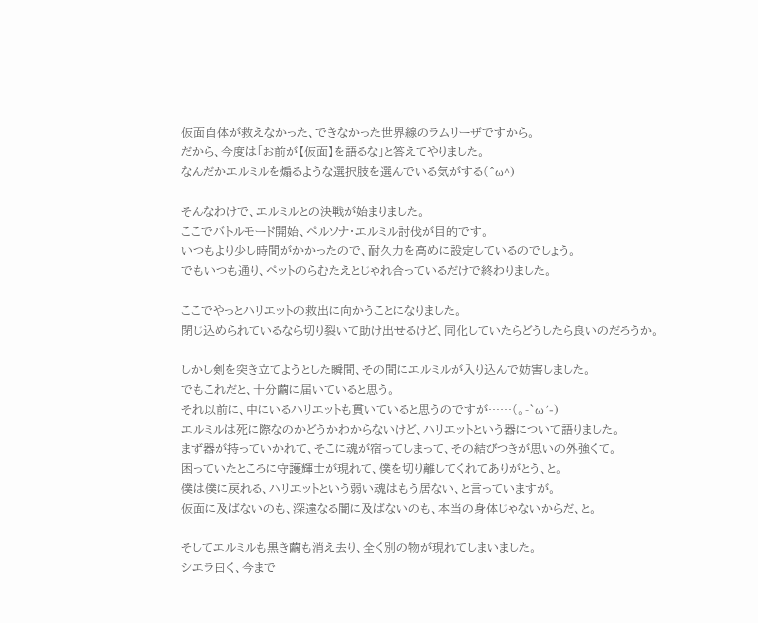仮面自体が救えなかった、できなかった世界線のラムリーザですから。
だから、今度は「お前が【仮面】を語るな」と答えてやりました。
なんだかエルミルを煽るような選択肢を選んでいる気がする(^ω^)

そんなわけで、エルミルとの決戦が始まりました。
ここでバトルモード開始、ペルソナ・エルミル討伐が目的です。
いつもより少し時間がかかったので、耐久力を高めに設定しているのでしょう。
でもいつも通り、ペットのらむたえとじゃれ合っているだけで終わりました。

ここでやっとハリエットの救出に向かうことになりました。
閉じ込められているなら切り裂いて助け出せるけど、同化していたらどうしたら良いのだろうか。

しかし剣を突き立てようとした瞬間、その間にエルミルが入り込んで妨害しました。
でもこれだと、十分繭に届いていると思う。
それ以前に、中にいるハリエットも貫いていると思うのですが……(。-`ω´-)
エルミルは死に際なのかどうかわからないけど、ハリエットという器について語りました。
まず器が持っていかれて、そこに魂が宿ってしまって、その結びつきが思いの外強くて。
困っていたところに守護輝士が現れて、僕を切り離してくれてありがとう、と。
僕は僕に戻れる、ハリエットという弱い魂はもう居ない、と言っていますが。
仮面に及ばないのも、深遠なる闇に及ばないのも、本当の身体じゃないからだ、と。

そしてエルミルも黒き繭も消え去り、全く別の物が現れてしまいました。
シエラ曰く、今まで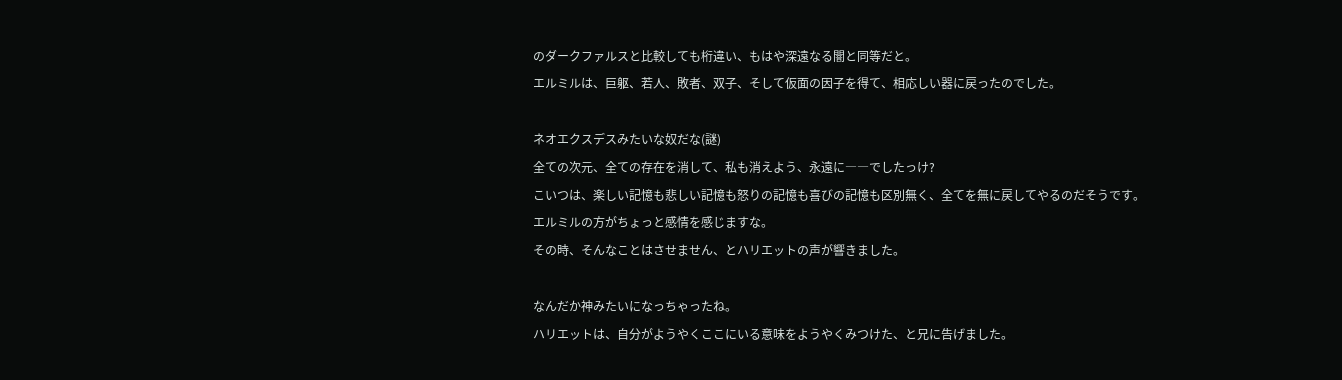のダークファルスと比較しても桁違い、もはや深遠なる闇と同等だと。
エルミルは、巨躯、若人、敗者、双子、そして仮面の因子を得て、相応しい器に戻ったのでした。

ネオエクスデスみたいな奴だな(謎)
全ての次元、全ての存在を消して、私も消えよう、永遠に――でしたっけ?
こいつは、楽しい記憶も悲しい記憶も怒りの記憶も喜びの記憶も区別無く、全てを無に戻してやるのだそうです。
エルミルの方がちょっと感情を感じますな。
その時、そんなことはさせません、とハリエットの声が響きました。

なんだか神みたいになっちゃったね。
ハリエットは、自分がようやくここにいる意味をようやくみつけた、と兄に告げました。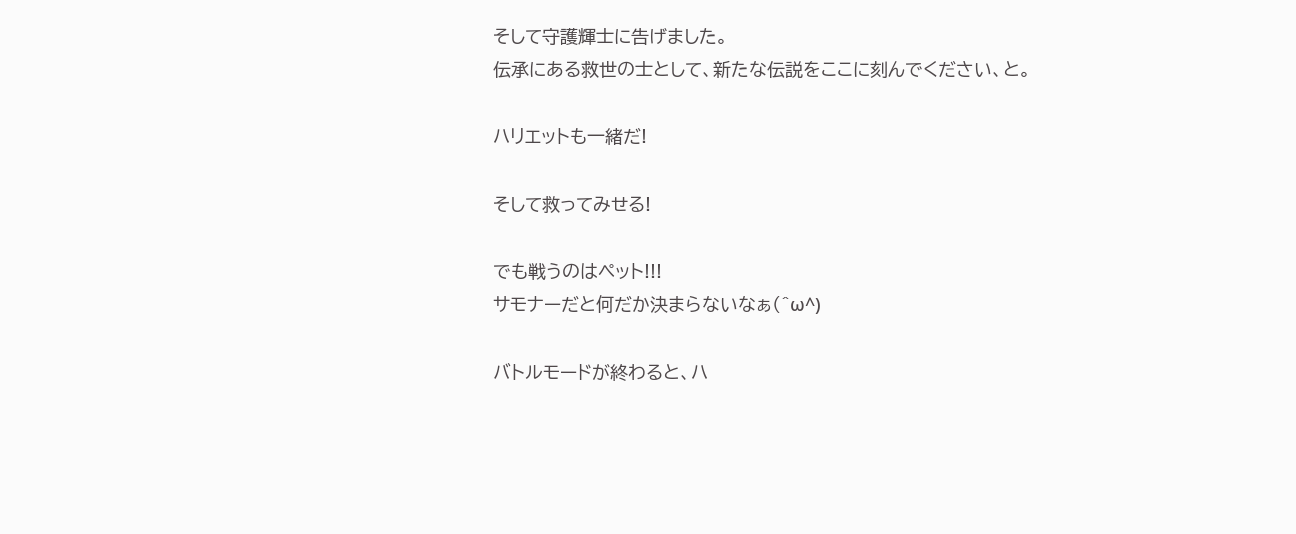そして守護輝士に告げました。
伝承にある救世の士として、新たな伝説をここに刻んでください、と。

ハリエットも一緒だ!

そして救ってみせる!

でも戦うのはペット!!!
サモナーだと何だか決まらないなぁ(^ω^)

バトルモードが終わると、ハ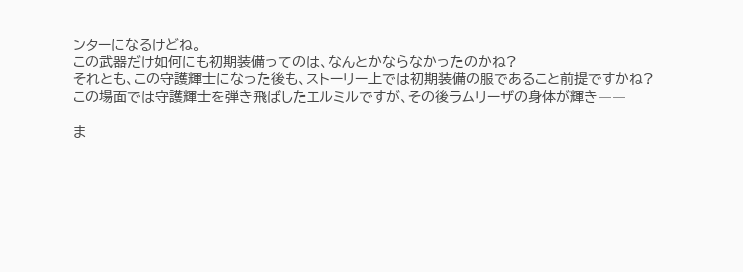ンターになるけどね。
この武器だけ如何にも初期装備ってのは、なんとかならなかったのかね?
それとも、この守護輝士になった後も、ストーリー上では初期装備の服であること前提ですかね?
この場面では守護輝士を弾き飛ばしたエルミルですが、その後ラムリーザの身体が輝き――

ま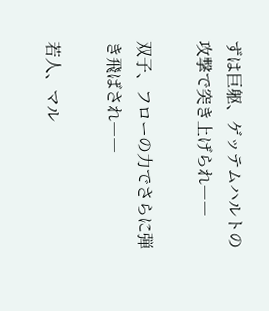ずは巨躯、ゲッテムハルトの攻撃で突き上げられ――

双子、フローの力でさらに弾き飛ばされ――

若人、マル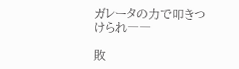ガレータの力で叩きつけられ――

敗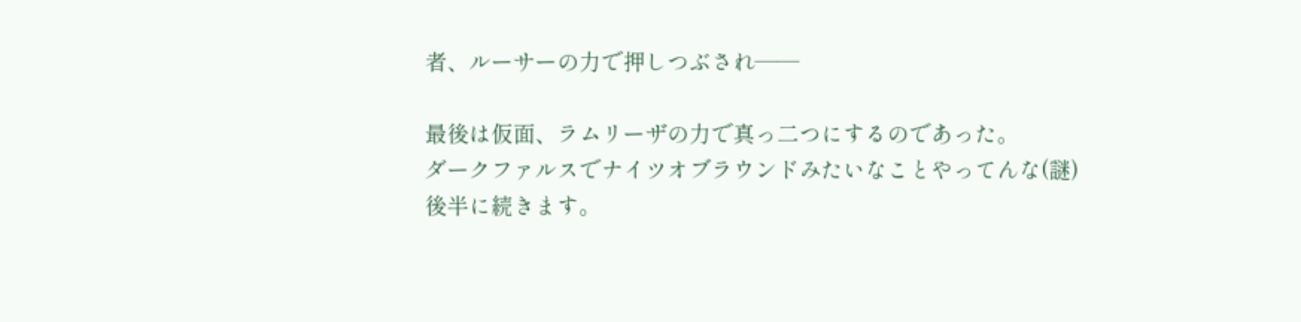者、ルーサーの力で押しつぶされ――

最後は仮面、ラムリーザの力で真っ二つにするのであった。
ダークファルスでナイツオブラウンドみたいなことやってんな(謎)
後半に続きます。